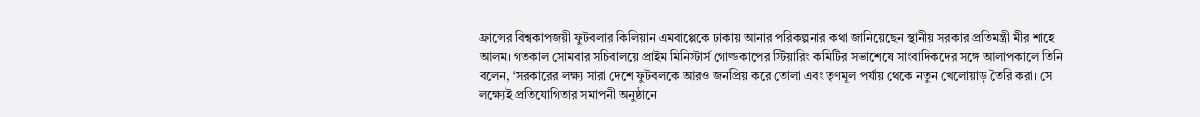ফ্রান্সের বিশ্বকাপজয়ী ফুটবলার কিলিয়ান এমবাপ্পেকে ঢাকায় আনার পরিকল্পনার কথা জানিয়েছেন স্থানীয় সরকার প্রতিমন্ত্রী মীর শাহে আলম। গতকাল সোমবার সচিবালয়ে প্রাইম মিনিস্টার্স গোল্ডকাপের স্টিয়ারিং কমিটির সভাশেষে সাংবাদিকদের সঙ্গে আলাপকালে তিনি বলেন, ‘সরকারের লক্ষ্য সারা দেশে ফুটবলকে আরও জনপ্রিয় করে তোলা এবং তৃণমূল পর্যায় থেকে নতুন খেলোয়াড় তৈরি করা। সে লক্ষ্যেই প্রতিযোগিতার সমাপনী অনুষ্ঠানে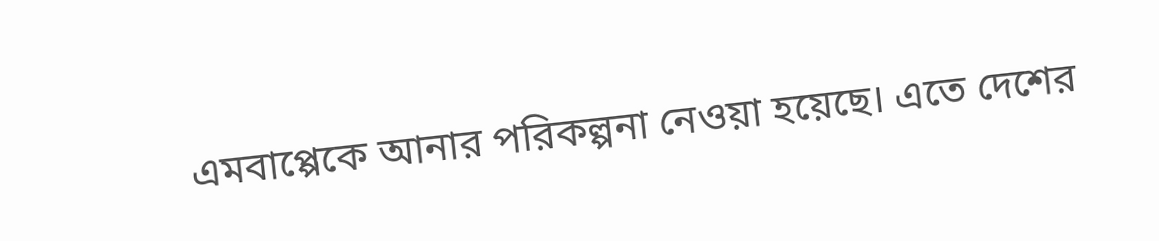এমবাপ্পেকে আনার পরিকল্পনা নেওয়া হয়েছে। এতে দেশের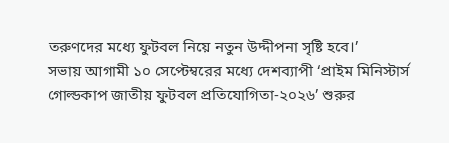তরুণদের মধ্যে ফুটবল নিয়ে নতুন উদ্দীপনা সৃষ্টি হবে।’
সভায় আগামী ১০ সেপ্টেম্বরের মধ্যে দেশব্যাপী ‘প্রাইম মিনিস্টার্স গোল্ডকাপ জাতীয় ফুটবল প্রতিযোগিতা-২০২৬’ শুরুর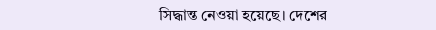সিদ্ধান্ত নেওয়া হয়েছে। দেশের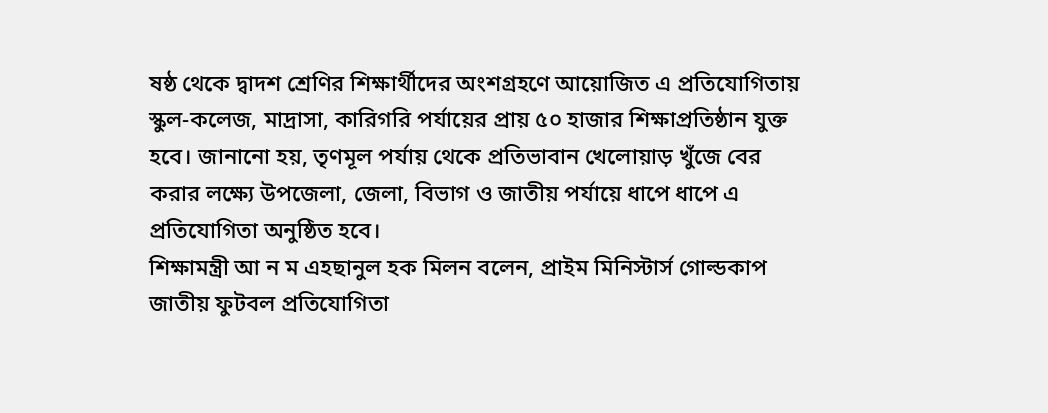ষষ্ঠ থেকে দ্বাদশ শ্রেণির শিক্ষার্থীদের অংশগ্রহণে আয়োজিত এ প্রতিযোগিতায় স্কুল-কলেজ, মাদ্রাসা, কারিগরি পর্যায়ের প্রায় ৫০ হাজার শিক্ষাপ্রতিষ্ঠান যুক্ত হবে। জানানো হয়, তৃণমূল পর্যায় থেকে প্রতিভাবান খেলোয়াড় খুঁজে বের করার লক্ষ্যে উপজেলা, জেলা, বিভাগ ও জাতীয় পর্যায়ে ধাপে ধাপে এ প্রতিযোগিতা অনুষ্ঠিত হবে।
শিক্ষামন্ত্রী আ ন ম এহছানুল হক মিলন বলেন, প্রাইম মিনিস্টার্স গোল্ডকাপ জাতীয় ফুটবল প্রতিযোগিতা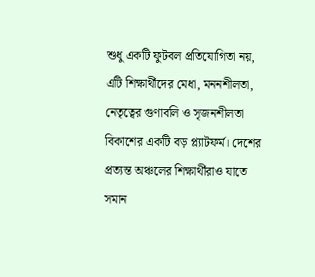শুধু একটি ফুটবল প্রতিযোগিতা নয়, এটি শিক্ষার্থীদের মেধা, মননশীলতা, নেতৃত্বের গুণাবলি ও সৃজনশীলতা বিকাশের একটি বড় প্ল্যাটফর্ম। দেশের প্রত্যন্ত অঞ্চলের শিক্ষার্থীরাও যাতে সমান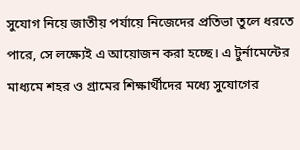সুযোগ নিয়ে জাতীয় পর্যায়ে নিজেদের প্রতিভা তুলে ধরতে পারে, সে লক্ষ্যেই এ আয়োজন করা হচ্ছে। এ টুর্নামেন্টের মাধ্যমে শহর ও গ্রামের শিক্ষার্থীদের মধ্যে সুযোগের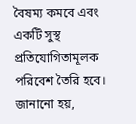বৈষম্য কমবে এবং একটি সুস্থ প্রতিযোগিতামূলক পরিবেশ তৈরি হবে।
জানানো হয়,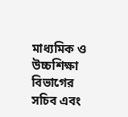মাধ্যমিক ও উচ্চশিক্ষা বিভাগের সচিব এবং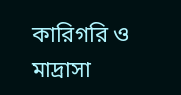কারিগরি ও মাদ্রাসা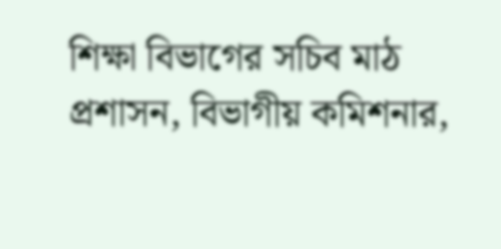শিক্ষা বিভাগের সচিব মাঠ প্রশাসন, বিভাগীয় কমিশনার,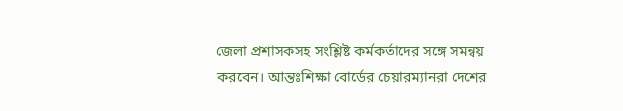জেলা প্রশাসকসহ সংশ্লিষ্ট কর্মকর্তাদের সঙ্গে সমন্বয় করবেন। আন্তঃশিক্ষা বোর্ডের চেয়ারম্যানরা দেশের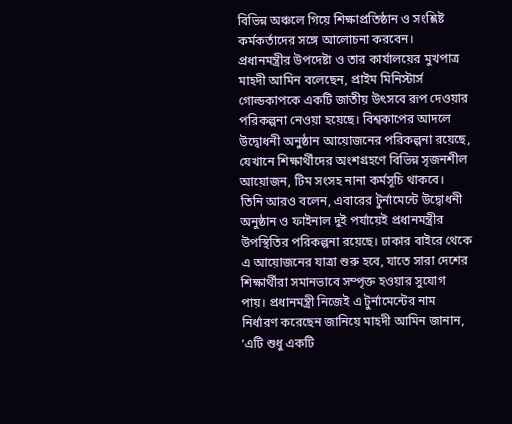বিভিন্ন অঞ্চলে গিয়ে শিক্ষাপ্রতিষ্ঠান ও সংশ্লিষ্ট কর্মকর্তাদের সঙ্গে আলোচনা করবেন।
প্রধানমন্ত্রীর উপদেষ্টা ও তার কার্যালয়ের মুখপাত্র মাহদী আমিন বলেছেন, প্রাইম মিনিস্টার্স গোল্ডকাপকে একটি জাতীয় উৎসবে রূপ দেওয়ার পরিকল্পনা নেওয়া হয়েছে। বিশ্বকাপের আদলে উদ্বোধনী অনুষ্ঠান আয়োজনের পরিকল্পনা রয়েছে, যেখানে শিক্ষার্থীদের অংশগ্রহণে বিভিন্ন সৃজনশীল আয়োজন, টিম সংসহ নানা কর্মসূচি থাকবে।
তিনি আরও বলেন, এবারের টুর্নামেন্টে উদ্বোধনী অনুষ্ঠান ও ফাইনাল দুই পর্যায়েই প্রধানমন্ত্রীর উপস্থিতির পরিকল্পনা রয়েছে। ঢাকার বাইরে থেকে এ আয়োজনের যাত্রা শুরু হবে, যাতে সারা দেশের শিক্ষার্থীরা সমানভাবে সম্পৃক্ত হওয়ার সুযোগ পায়। প্রধানমন্ত্রী নিজেই এ টুর্নামেন্টের নাম নির্ধারণ করেছেন জানিয়ে মাহদী আমিন জানান, ‘এটি শুধু একটি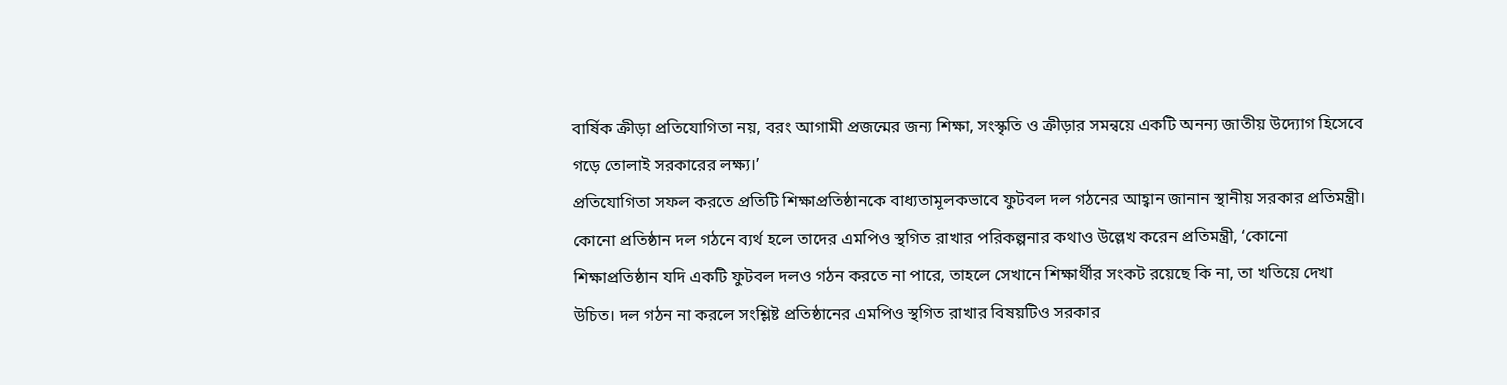বার্ষিক ক্রীড়া প্রতিযোগিতা নয়, বরং আগামী প্রজন্মের জন্য শিক্ষা, সংস্কৃতি ও ক্রীড়ার সমন্বয়ে একটি অনন্য জাতীয় উদ্যোগ হিসেবে গড়ে তোলাই সরকারের লক্ষ্য।’
প্রতিযোগিতা সফল করতে প্রতিটি শিক্ষাপ্রতিষ্ঠানকে বাধ্যতামূলকভাবে ফুটবল দল গঠনের আহ্বান জানান স্থানীয় সরকার প্রতিমন্ত্রী। কোনো প্রতিষ্ঠান দল গঠনে ব্যর্থ হলে তাদের এমপিও স্থগিত রাখার পরিকল্পনার কথাও উল্লেখ করেন প্রতিমন্ত্রী, ‘কোনো শিক্ষাপ্রতিষ্ঠান যদি একটি ফুটবল দলও গঠন করতে না পারে, তাহলে সেখানে শিক্ষার্থীর সংকট রয়েছে কি না, তা খতিয়ে দেখা উচিত। দল গঠন না করলে সংশ্লিষ্ট প্রতিষ্ঠানের এমপিও স্থগিত রাখার বিষয়টিও সরকার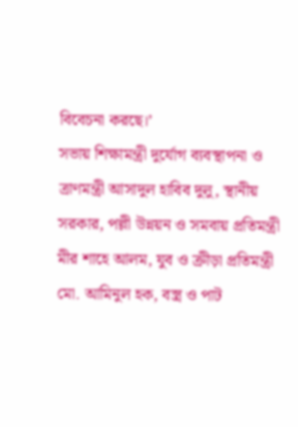বিবেচনা করছে।’
সভায় শিক্ষামন্ত্রী দুর্যোগ ব্যবস্থাপনা ও ত্রাণমন্ত্রী আসাদুল হাবিব দুলু, স্থানীয় সরকার, পল্লী উন্নয়ন ও সমবায় প্রতিমন্ত্রী মীর শাহে আলম, যুব ও ক্রীড়া প্রতিমন্ত্রী মো. আমিনুল হক, বস্ত্র ও পাট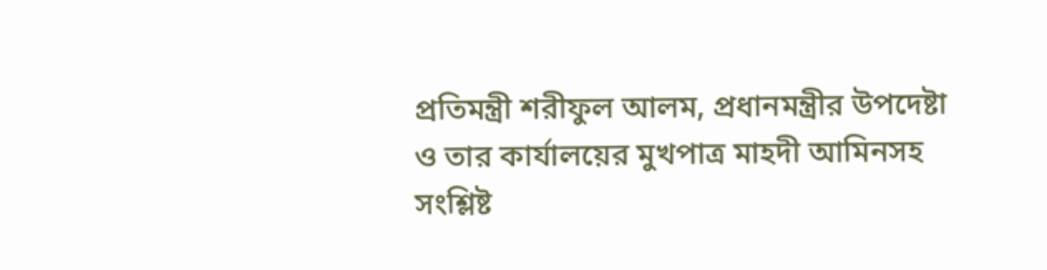প্রতিমন্ত্রী শরীফুল আলম, প্রধানমন্ত্রীর উপদেষ্টা ও তার কার্যালয়ের মুখপাত্র মাহদী আমিনসহ সংশ্লিষ্ট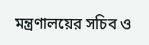মন্ত্রণালয়ের সচিব ও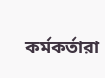কর্মকর্তারা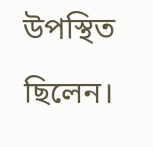উপস্থিত ছিলেন।